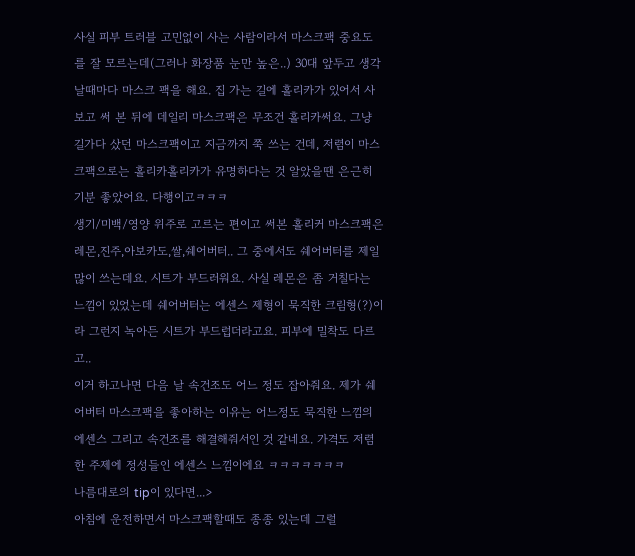사실 피부 트러블 고민없이 사는 사람이라서 마스크팩 중요도를 잘 모르는데(그러나 화장품 눈만 높은..) 30대 앞두고 생각날때마다 마스크 팩을 해요. 집 가는 길에 홀리카가 있어서 사 보고 써 본 뒤에 데일리 마스크팩은 무조건 홀리카써요. 그냥 길가다 샀던 마스크팩이고 지금까지 쭉 쓰는 건데, 저렴이 마스크팩으로는 홀리카홀리카가 유명하다는 것 알았을땐 은근히 기분 좋았어요. 다행이고ㅋㅋㅋ
생기/미백/영양 위주로 고르는 편이고 써본 홀리커 마스크팩은 레몬,진주,아보카도,쌀,쉐어버터.. 그 중에서도 쉐어버터를 제일 많이 쓰는데요. 시트가 부드러워요. 사실 레몬은 좀 거칠다는 느낌이 있었는데 쉐어버터는 에센스 제형이 묵직한 크림형(?)이라 그런지 녹아든 시트가 부드럽더라고요. 피부에 밀착도 다르고..
이거 하고나면 다음 날 속건조도 어느 정도 잡아줘요. 제가 쉐어버터 마스크팩을 좋아하는 이유는 어느정도 묵직한 느낌의 에센스 그리고 속건조를 해결해줘서인 것 같네요. 가격도 저렴한 주제에 정성들인 에센스 느낌이에요 ㅋㅋㅋㅋㅋㅋㅋ
나름대로의 tip이 있다면...>
아침에 운전하면서 마스크팩할때도 종종 있는데 그럴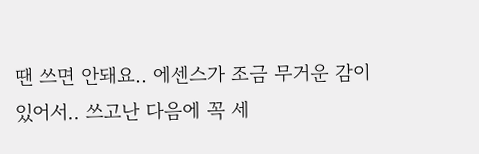땐 쓰면 안돼요.. 에센스가 조금 무거운 감이 있어서.. 쓰고난 다음에 꼭 세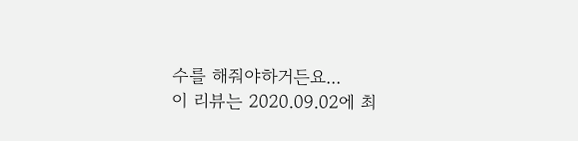수를 해줘야하거든요...
이 리뷰는 2020.09.02에 최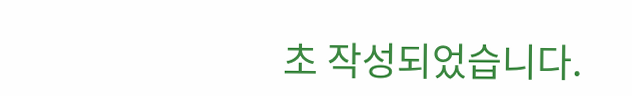초 작성되었습니다.